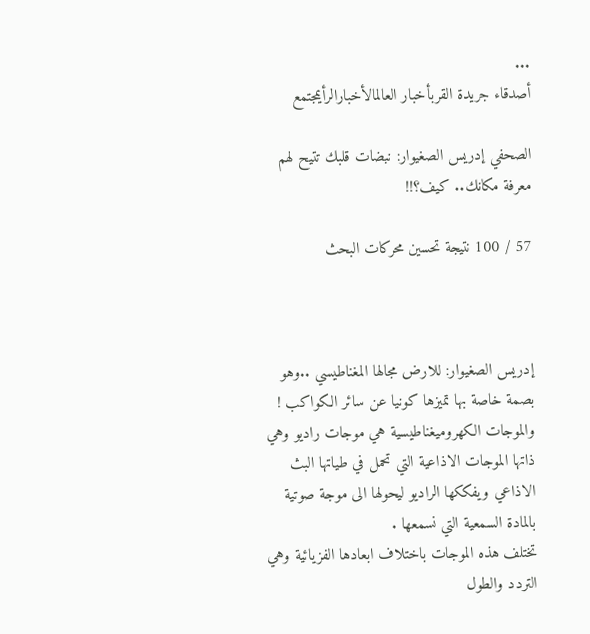...
أصدقاء جريدة القربأخبار العالمالأخبارالرأيمجتمع

الصحفي إدريس الصغيوار: نبضات قلبك تتيح لهم معرفة مكانك.. كيف؟!!

57 / 100 نتيجة تحسين محركات البحث



إدريس الصغيوار: للارض مجالها المغناطيسي ..وهو بصمة خاصة بها تميزها كونيا عن سائر الكواكب ! والموجات الكهروميغناطيسية هي موجات راديو وهي ذاتها الموجات الاذاعية التي تحمل في طياتها البث الاذاعي ويفككها الراديو ليحولها الى موجة صوتية بالمادة السمعية التي نسمعها .
تختلف هذه الموجات باختلاف ابعادها الفزيائية وهي التردد والطول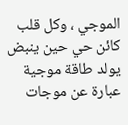الموجي ، وكل قلب كائن حي حين ينبض يولد طاقة موجية عبارة عن موجات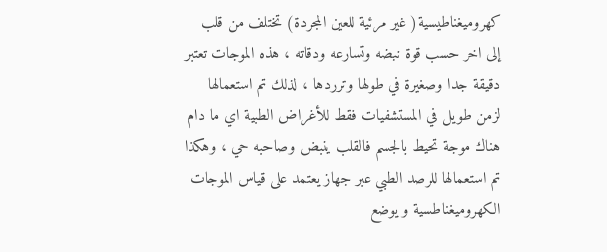كهروميغناطيسية( غير مرئية للعين المجردة) تختلف من قلب إلى اخر حسب قوة نبضه وتسارعه ودقاته ، هذه الموجات تعتبر دقيقة جدا وصغيرة في طولها وترردها ، لذلك تم استعمالها لزمن طويل في المستشفيات فقط للأغراض الطبية اي ما دام هناك موجة تحيط بالجسم فالقلب ينبض وصاحبه حي ، وهكذا تم استعمالها للرصد الطبي عبر جهاز يعتمد على قياس الموجات الكهروميغناطسية و يوضع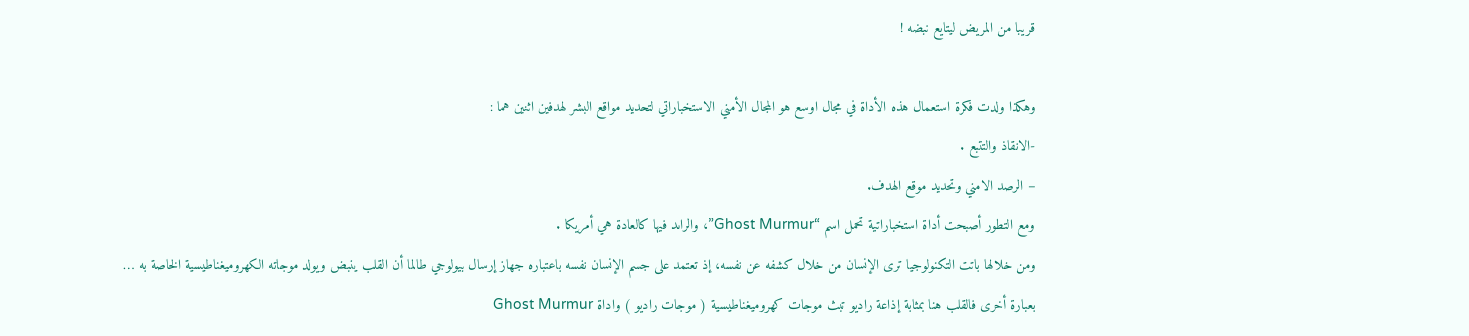قريبا من المريض ليتايع نبضه !

وهكذا ولدت فكرة استعمال هذه الأداة في مجال اوسع هو المجال الأمني الاستخباراتي لتحديد مواقع البشر لهدفين اثنين هما :
-الانقاذ والتتبع .
– الرصد الامني وتحديد موقع الهدف.
ومع التطور أصبحت أداة استخباراتية تحمل اسم “Ghost Murmur”، والراىد فيها كالعادة هي أمريكا .
ومن خلالها باتت التكنولوجيا ترى الإنسان من خلال كشفه عن نفسه، إذ تعتمد على جسم الإنسان نفسه باعتباره جهاز إرسال بيولوجي طالما أن القلب ينبض ويولد موجاته الكهروميغناطيسية الخاصة به …
بعبارة أخرى فالقلب هنا بمثابة إذاعة راديو تبث موجات كهروميغناطيسية ( موجات راديو ) واداة Ghost Murmur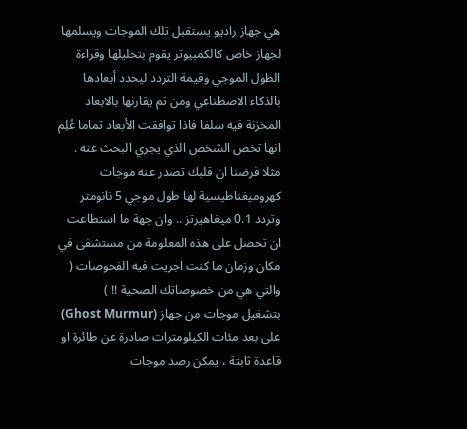هي جهاز راديو يستقبل تلك الموجات ويسلمها لجهاز خاص كالكمبيوتر يقوم بتحليلها وقراءة الطول الموجي وقيمة التردد ليحدد أبعادها بالذكاء الاصطناعي ومن تم يقارنها بالابعاد المخزنة فيه سلفا فاذا توافقت الأبعاد تماما عُلِم انها تخص الشخص الذي يجري البحث عنه .
مثلا فرضنا ان قلبك تصدر عنه موجات كهروميغناطيسية لها طول موجي 5 نانومتر وتردد 0.1 ميغاهيرتز .. وان جهة ما استطاعت ان تحصل على هذه المعلومة من مستشفى في مكان وزمان ما كنت اجريت فيه الفحوصات ( والتي هي من خصوصاتك الصحية !! )
بتشغيل موجات من جهاز (Ghost Murmur) على بعد مئات الكيلومترات صادرة عن طائرة او قاعدة ثابتة ، يمكن رصد موجات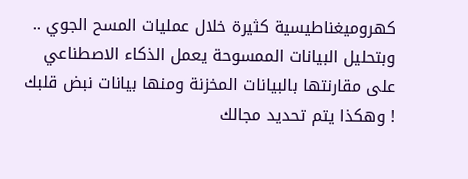كهروميغناطيسية كثيرة خلال عمليات المسح الجوي .. وبتحليل البيانات الممسوحة يعمل الذكاء الاصطناعي على مقارنتها بالبيانات المخزنة ومنها بيانات نبض قلبك ! وهكذا يتم تحديد مجالك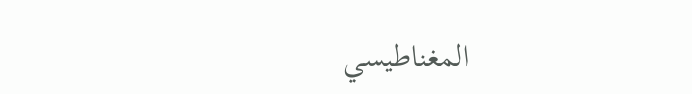المغناطيسي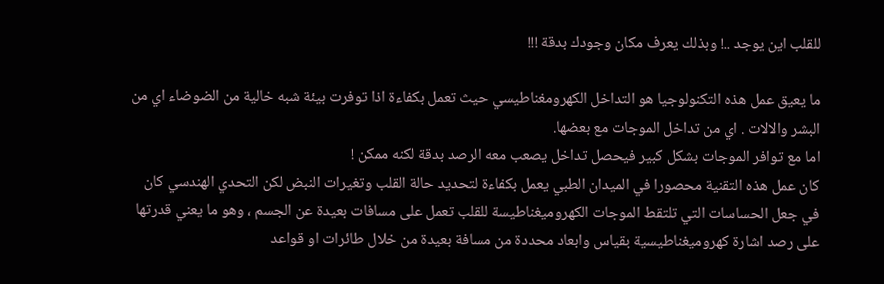للقلب اين يوجد ..! وبذلك يعرف مكان وجودك بدقة !!!

ما يعيق عمل هذه التكنولوجيا هو التداخل الكهرومغناطيسي حيث تعمل بكفاءة اذا توفرت بيئة شبه خالية من الضوضاء اي من البشر والالات . اي من تداخل الموجات مع بعضها.
اما مع توافر الموجات بشكل كبير فيحصل تداخل يصعب معه الرصد بدقة لكنه ممكن !
كان عمل هذه التقنية محصورا في الميدان الطبي يعمل بكفاءة لتحديد حالة القلب وتغيرات النبض لكن التحدي الهندسي كان في جعل الحساسات التي تلتقط الموجات الكهروميغناطيسة للقلب تعمل على مسافات بعيدة عن الجسم ، وهو ما يعني قدرتها على رصد اشارة كهروميغناطيسية بقياس وابعاد محددة من مسافة بعيدة من خلال طائرات او قواعد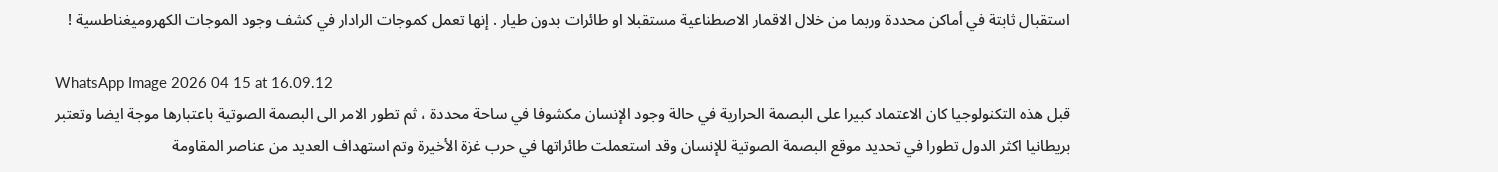استقبال ثابتة في أماكن محددة وربما من خلال الاقمار الاصطناعية مستقبلا او طائرات بدون طيار . إنها تعمل كموجات الرادار في كشف وجود الموجات الكهروميغناطسية !

WhatsApp Image 2026 04 15 at 16.09.12
قبل هذه التكنولوجيا كان الاعتماد كبيرا على البصمة الحرارية في حالة وجود الإنسان مكشوفا في ساحة محددة ، ثم تطور الامر الى البصمة الصوتية باعتبارها موجة ايضا وتعتبر بريطانيا اكثر الدول تطورا في تحديد موقع البصمة الصوتية للإنسان وقد استعملت طائراتها في حرب غزة الأخيرة وتم استهداف العديد من عناصر المقاومة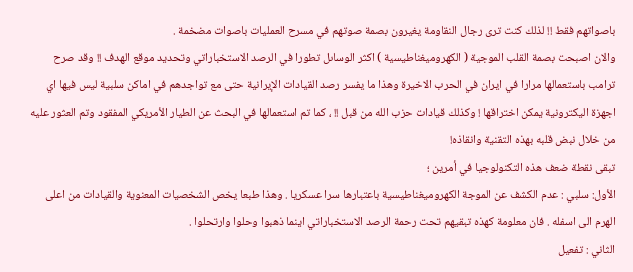باصواتهم فقط !! لذلك كنت ترى رجال النقاومة يغيرون بصمة صوتهم في مسرح العمليات باصوات مضخمة .
والان اصبحت بصمة القلب الموجية ( الكهروميغناطيسية ) اكثر الوساىل تطورا في الرصد الاستخباراتي وتحديد موقع الهدف !! وقد صرح ترامب باستعمالها مرارا في ايران في الحرب الاخيرة وهذا ما يفسر رصد القيادات الإيرانية حتى مع تواجدهم في اماكن سلبية ليس فيها اي اجهزة اليكترونية يمكن اختراقها ! وكذلك قيادات حزب الله من قبل !! ، كما تم استعمالها في البحث عن الطيار الأمريكي المفقود وتم العثور عليه من خلال نبض قلبه بهذه التقنية وانقاذه!
تبقى نقطة ضعف هذه التكنولوجيا في أمرين ؛
الأول: سلبي : عدم الكشف عن الموجة الكهروميغناطيسية باعتبارها سرا عسكريا . وهذا طبعا يخص الشخصيات المعنوية والقيادات من اعلى الهرم الى اسفله . فان معلومة كهذه تبقيهم تحت رحمة الرصد الاستخباراتي اينما ذهبوا وحلوا وارتحلوا .
الثاني : تفعيل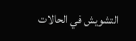التشويش في الحالات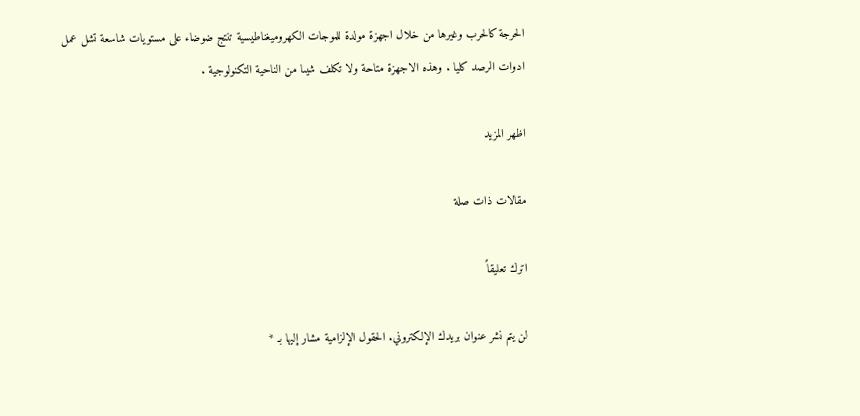الحرجة كالحرب وغيرها من خلال اجهزة مولدة للموجات الكهروميغناطيسية تنتج ضوضاء على مستويات شاسعة تشل عمل ادوات الرصد كليا . وهذه الاجهزة متاحة ولا تكلف شيىا من الناحية التكنولوجية .

اظهر المزيد

مقالات ذات صلة

اترك تعليقاً

لن يتم نشر عنوان بريدك الإلكتروني. الحقول الإلزامية مشار إليها بـ *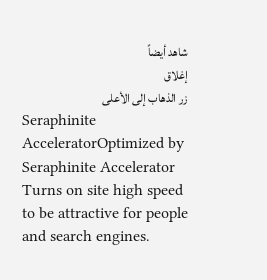شاهد أيضاً
إغلاق
زر الذهاب إلى الأعلى
Seraphinite AcceleratorOptimized by Seraphinite Accelerator
Turns on site high speed to be attractive for people and search engines.